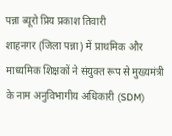पन्ना ब्यूरो प्रिय प्रकाश तिवारी
शाहनगर (जिला पन्ना) में प्राथमिक और माध्यमिक शिक्षकों ने संयुक्त रूप से मुख्यमंत्री के नाम अनुविभागीय अधिकारी (SDM)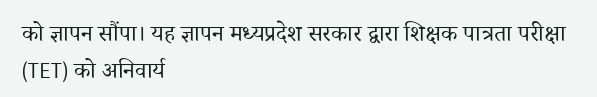को ज्ञापन सौंपा। यह ज्ञापन मध्यप्रदेश सरकार द्वारा शिक्षक पात्रता परीक्षा (TET) को अनिवार्य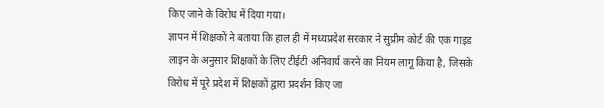किए जाने के विरोध में दिया गया।
ज्ञापन में शिक्षकों ने बताया कि हाल ही में मध्यप्रदेश सरकार ने सुप्रीम कोर्ट की एक गाइड लाइन के अनुसार शिक्षकों के लिए टीईटी अनिवार्य करने का नियम लागू किया है, जिसके विरोध में पूरे प्रदेश में शिक्षकों द्वारा प्रदर्शन किए जा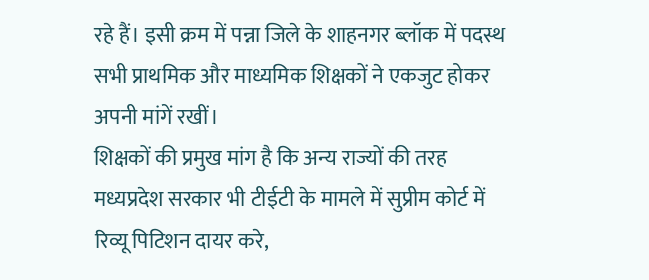रहे हैं। इसी क्रम में पन्ना जिले के शाहनगर ब्लॉक में पदस्थ सभी प्राथमिक और माध्यमिक शिक्षकों ने एकजुट होकर अपनी मांगें रखीं।
शिक्षकों की प्रमुख मांग है कि अन्य राज्यों की तरह मध्यप्रदेश सरकार भी टीईटी के मामले में सुप्रीम कोर्ट में रिव्यू पिटिशन दायर करे,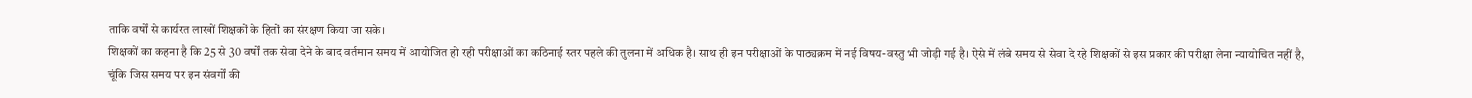ताकि वर्षों से कार्यरत लाखों शिक्षकों के हितों का संरक्षण किया जा सके।
शिक्षकों का कहना है कि 25 से 30 वर्षों तक सेवा देने के बाद वर्तमान समय में आयोजित हो रही परीक्षाओं का कठिनाई स्तर पहले की तुलना में अधिक है। साथ ही इन परीक्षाओं के पाठ्यक्रम में नई विषय-वस्तु भी जोड़ी गई है। ऐसे में लंबे समय से सेवा दे रहे शिक्षकों से इस प्रकार की परीक्षा लेना न्यायोचित नहीं है,
चूंकि जिस समय पर इन संवर्गों की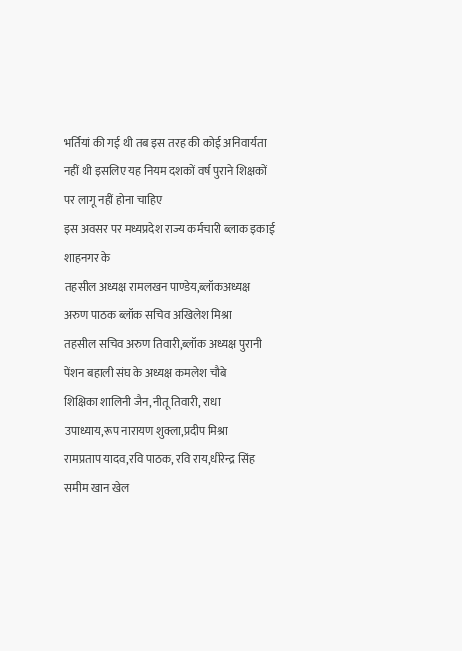भर्तियां की गई थी तब इस तरह की कोई अनिवार्यता नहीं थी इसलिए यह नियम दशकों वर्ष पुराने शिक्षकों पर लागू नहीं होना चाहिए
इस अवसर पर मध्यप्रदेश राज्य कर्मचारी ब्लाक इकाई शाहनगर के
तहसील अध्यक्ष रामलखन पाण्डेय,ब्लॉकअध्यक्ष
अरुण पाठक ब्लॉक सचिव अखिलेश मिश्रा
तहसील सचिव अरुण तिवारी,ब्लॉक अध्यक्ष पुरानी पेंशन बहाली संघ के अध्यक्ष कमलेश चौबे
शिक्षिका शालिनी जैन,नीतू तिवारी, राधा उपाध्याय,रूप नारायण शुक्ला,प्रदीप मिश्रा
रामप्रताप यादव,रवि पाठक, रवि राय,धीरेन्द्र सिंह समीम खान खेल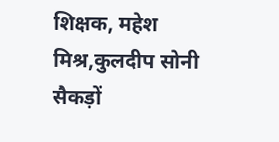शिक्षक, महेश
मिश्र,कुलदीप सोनी
सैकड़ों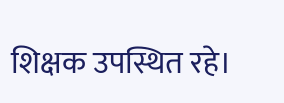शिक्षक उपस्थित रहे।